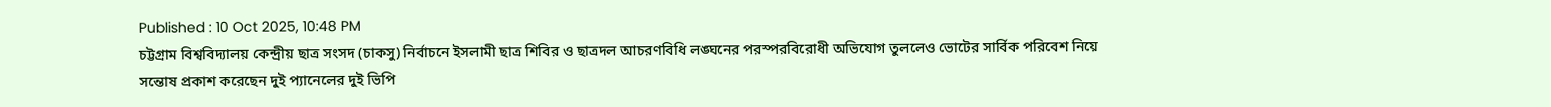Published : 10 Oct 2025, 10:48 PM
চট্টগ্রাম বিশ্ববিদ্যালয় কেন্দ্রীয় ছাত্র সংসদ (চাকসু) নির্বাচনে ইসলামী ছাত্র শিবির ও ছাত্রদল আচরণবিধি লঙ্ঘনের পরস্পরবিরোধী অভিযোগ তুললেও ভোটের সার্বিক পরিবেশ নিয়ে সন্তোষ প্রকাশ করেছেন দুই প্যানেলের দুই ভিপি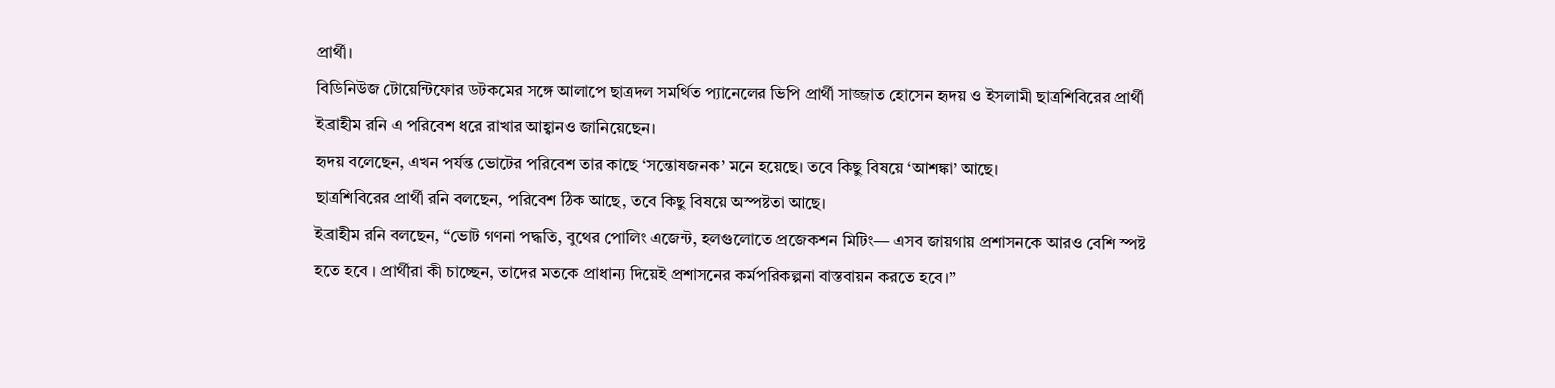প্রার্থী।
বিডিনিউজ টোয়েন্টিফোর ডটকমের সঙ্গে আলাপে ছাত্রদল সমর্থিত প্যানেলের ভিপি প্রার্থী সাজ্জাত হোসেন হৃদয় ও ইসলামী ছাত্রশিবিরের প্রার্থী ইব্রাহীম রনি এ পরিবেশ ধরে রাখার আহ্বানও জানিয়েছেন।
হৃদয় বলেছেন, এখন পর্যন্ত ভোটের পরিবেশ তার কাছে ‘সন্তোষজনক’ মনে হয়েছে। তবে কিছু বিষয়ে ‘আশঙ্কা’ আছে।
ছাত্রশিবিরের প্রার্থী রনি বলছেন, পরিবেশ ঠিক আছে, তবে কিছু বিষয়ে অস্পষ্টতা আছে।
ইব্রাহীম রনি বলছেন, “ভোট গণনা পদ্ধতি, বুথের পোলিং এজেন্ট, হলগুলোতে প্রজেকশন মিটিং— এসব জায়গায় প্রশাসনকে আরও বেশি স্পষ্ট হতে হবে । প্রার্থীরা কী চাচ্ছেন, তাদের মতকে প্রাধান্য দিয়েই প্রশাসনের কর্মপরিকল্পনা বাস্তবায়ন করতে হবে।”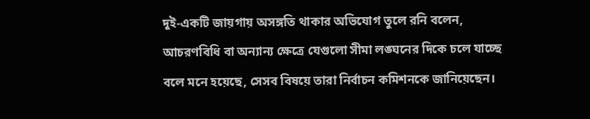দুই-একটি জায়গায় অসঙ্গতি থাকার অভিযোগ তুলে রনি বলেন, আচরণবিধি বা অন্যান্য ক্ষেত্রে যেগুলো সীমা লঙ্ঘনের দিকে চলে যাচ্ছে বলে মনে হয়েছে, সেসব বিষয়ে তারা নির্বাচন কমিশনকে জানিয়েছেন।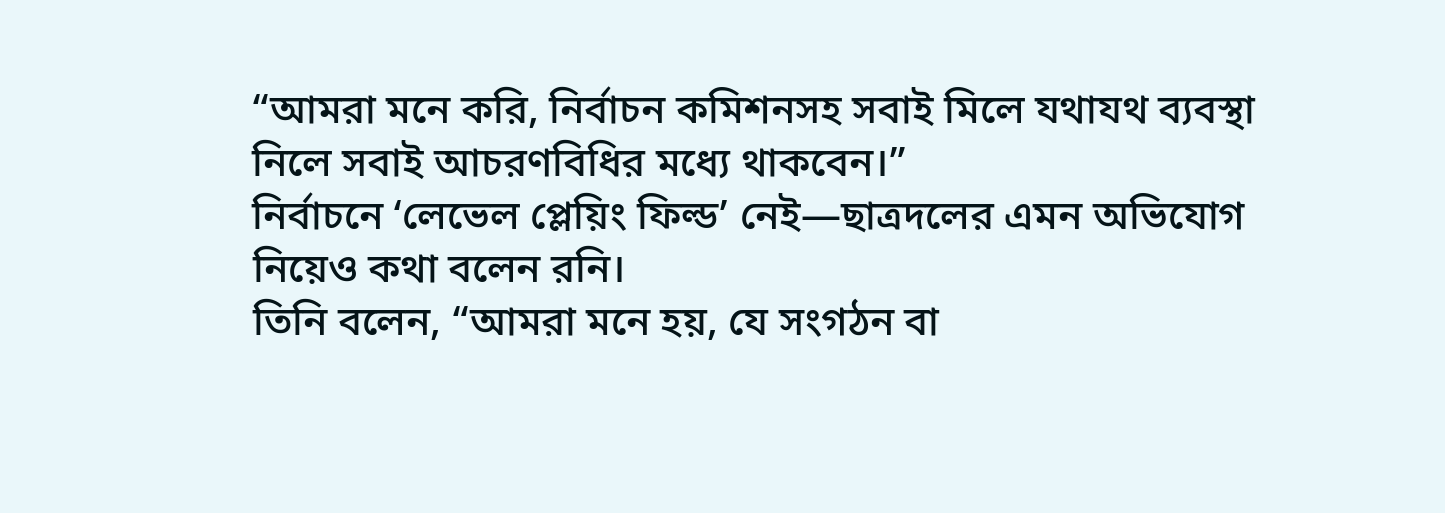“আমরা মনে করি, নির্বাচন কমিশনসহ সবাই মিলে যথাযথ ব্যবস্থা নিলে সবাই আচরণবিধির মধ্যে থাকবেন।”
নির্বাচনে ‘লেভেল প্লেয়িং ফিল্ড’ নেই—ছাত্রদলের এমন অভিযোগ নিয়েও কথা বলেন রনি।
তিনি বলেন, “আমরা মনে হয়, যে সংগঠন বা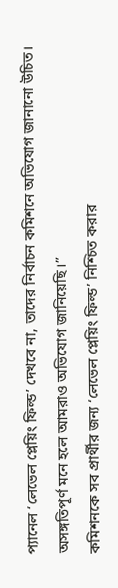প্যানেল ‘লেভেল প্লেয়িং ফিল্ড’ দেখবে না, তাদের নির্বাচন কমিশনে অভিযোগ জানানো উচিত। অসঙ্গতিপূর্ণ মনে হলে আমরাও অভিযোগ জানিয়েছি।”
কমিশনকে সব প্রার্থীর জন্য ‘লেভেল প্লেয়িং ফিল্ড’ নিশ্চিত করার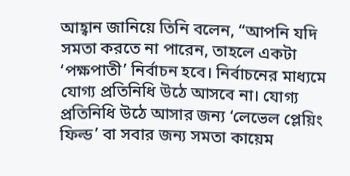আহ্বান জানিয়ে তিনি বলেন, “আপনি যদি সমতা করতে না পারেন, তাহলে একটা ‘পক্ষপাতী’ নির্বাচন হবে। নির্বাচনের মাধ্যমে যোগ্য প্রতিনিধি উঠে আসবে না। যোগ্য প্রতিনিধি উঠে আসার জন্য ‘লেভেল প্লেয়িং ফিল্ড’ বা সবার জন্য সমতা কায়েম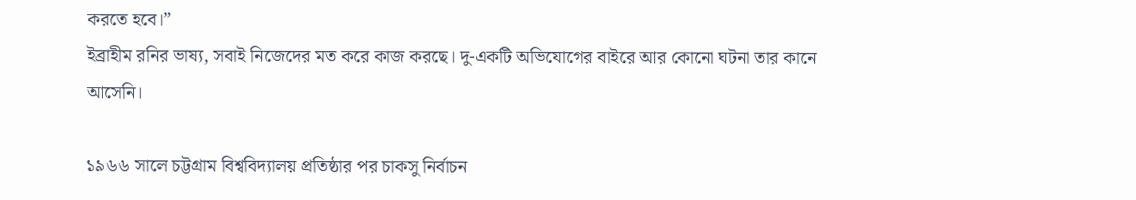করতে হবে।”
ইব্রাহীম রনির ভাষ্য, সবাই নিজেদের মত করে কাজ করছে। দু-একটি অভিযোগের বাইরে আর কোনো ঘটনা তার কানে আসেনি।

১৯৬৬ সালে চট্টগ্রাম বিশ্ববিদ্যালয় প্রতিষ্ঠার পর চাকসু নির্বাচন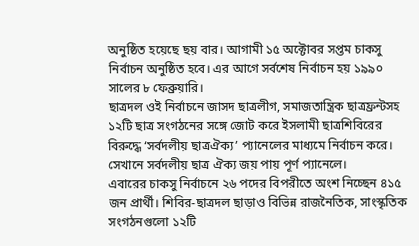অনুষ্ঠিত হয়েছে ছয় বার। আগামী ১৫ অক্টোবর সপ্তম চাকসু নির্বাচন অনুষ্ঠিত হবে। এর আগে সর্বশেষ নির্বাচন হয় ১৯৯০ সালের ৮ ফেব্রুয়ারি।
ছাত্রদল ওই নির্বাচনে জাসদ ছাত্রলীগ, সমাজতান্ত্রিক ছাত্রফ্রন্টসহ ১২টি ছাত্র সংগঠনের সঙ্গে জোট করে ইসলামী ছাত্রশিবিরের বিরুদ্ধে ‘সর্বদলীয় ছাত্রঐক্য’ প্যানেলের মাধ্যমে নির্বাচন করে। সেখানে সর্বদলীয় ছাত্র ঐক্য জয় পায় পূর্ণ প্যানেলে।
এবারের চাকসু নির্বাচনে ২৬ পদের বিপরীতে অংশ নিচ্ছেন ৪১৫ জন প্রার্থী। শিবির-ছাত্রদল ছাড়াও বিভিন্ন রাজনৈতিক, সাংস্কৃতিক সংগঠনগুলো ১২টি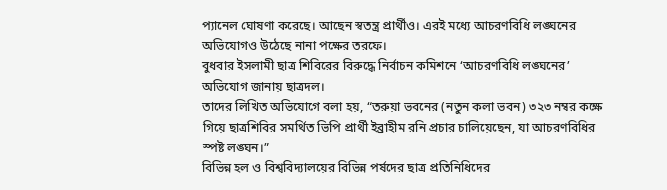প্যানেল ঘোষণা করেছে। আছেন স্বতন্ত্র প্রার্থীও। এরই মধ্যে আচরণবিধি লঙ্ঘনের অভিযোগও উঠেছে নানা পক্ষের তরফে।
বুধবার ইসলামী ছাত্র শিবিরের বিরুদ্ধে নির্বাচন কমিশনে ‘আচরণবিধি লঙ্ঘনের’ অভিযোগ জানায় ছাত্রদল।
তাদের লিখিত অভিযোগে বলা হয়, “তরুয়া ভবনের (নতুন কলা ভবন) ৩২৩ নম্বর কক্ষে গিয়ে ছাত্রশিবির সমর্থিত ভিপি প্রার্থী ইব্রাহীম রনি প্রচার চালিয়েছেন, যা আচরণবিধির স্পষ্ট লঙ্ঘন।”
বিভিন্ন হল ও বিশ্ববিদ্যালয়ের বিভিন্ন পর্ষদের ছাত্র প্রতিনিধিদের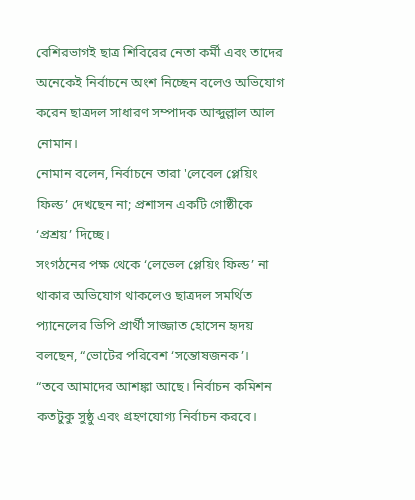বেশিরভাগই ছাত্র শিবিরের নেতা কর্মী এবং তাদের অনেকেই নির্বাচনে অংশ নিচ্ছেন বলেও অভিযোগ করেন ছাত্রদল সাধারণ সম্পাদক আব্দুল্লাল আল নোমান।
নোমান বলেন, নির্বাচনে তারা 'লেবেল প্লেয়িং ফিল্ড’ দেখছেন না; প্রশাসন একটি গোষ্ঠীকে ‘প্রশ্রয়’ দিচ্ছে।
সংগঠনের পক্ষ থেকে ‘লেভেল প্লেয়িং ফিল্ড’ না থাকার অভিযোগ থাকলেও ছাত্রদল সমর্থিত প্যানেলের ভিপি প্রার্থী সাজ্জাত হোসেন হৃদয় বলছেন, “ভোটের পরিবেশ ‘সন্তোষজনক’।
“তবে আমাদের আশঙ্কা আছে। নির্বাচন কমিশন কতটুকু সুষ্ঠু এবং গ্রহণযোগ্য নির্বাচন করবে।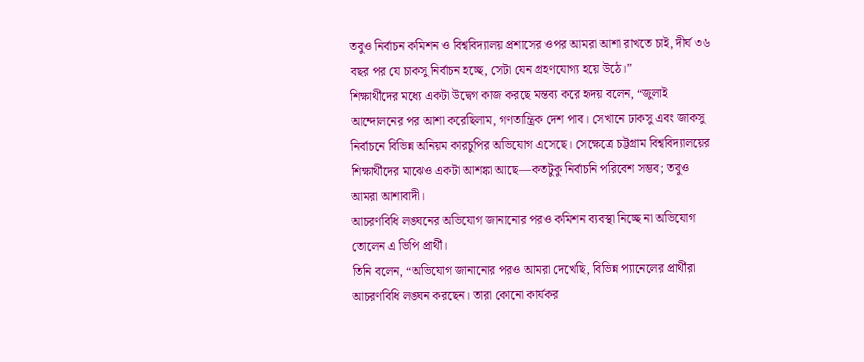তবুও নির্বাচন কমিশন ও বিশ্ববিদ্যালয় প্রশাসের ওপর আমরা আশা রাখতে চাই, দীর্ঘ ৩৬ বছর পর যে চাকসু নির্বাচন হচ্ছে, সেটা যেন গ্রহণযোগ্য হয়ে উঠে।”
শিক্ষার্থীদের মধ্যে একটা উদ্বেগ কাজ করছে মন্তব্য করে হৃদয় বলেন, “জুলাই আন্দোলনের পর আশা করেছিলাম, গণতান্ত্রিক দেশ পাব। সেখানে ঢাকসু এবং জাকসু নির্বাচনে বিভিন্ন অনিয়ম কারচুপির অভিযোগ এসেছে। সেক্ষেত্রে চট্টগ্রাম বিশ্ববিদ্যালয়ের শিক্ষার্থীদের মাঝেও একটা আশঙ্কা আছে—কতটুকু নির্বাচনি পরিবেশ সম্ভব; তবুও আমরা আশাবাদী।
আচরণবিধি লঙ্ঘনের অভিযোগ জানানোর পরও কমিশন ব্যবস্থা নিচ্ছে না অভিযোগ তোলেন এ ভিপি প্রার্থী।
তিনি বলেন, “অভিযোগ জানানোর পরও আমরা দেখেছি, বিভিন্ন প্যানেলের প্রার্থীরা আচরণবিধি লঙ্ঘন করছেন। তারা কোনো কার্যকর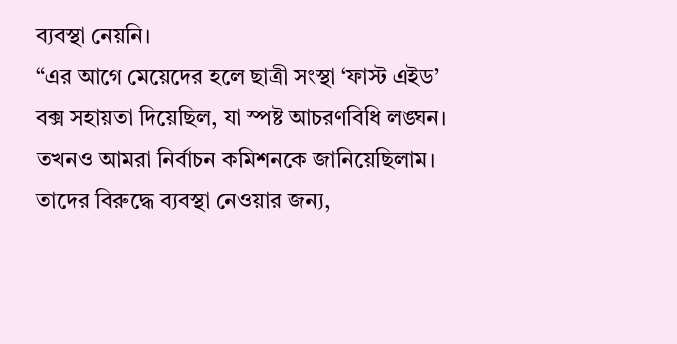ব্যবস্থা নেয়নি।
“এর আগে মেয়েদের হলে ছাত্রী সংস্থা ‘ফাস্ট এইড’ বক্স সহায়তা দিয়েছিল, যা স্পষ্ট আচরণবিধি লঙ্ঘন। তখনও আমরা নির্বাচন কমিশনকে জানিয়েছিলাম। তাদের বিরুদ্ধে ব্যবস্থা নেওয়ার জন্য,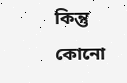কিন্তু কোনো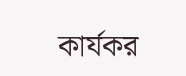কার্যকর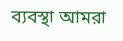ব্যবস্থা আমরা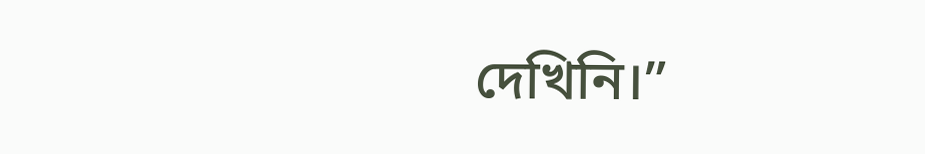দেখিনি।”